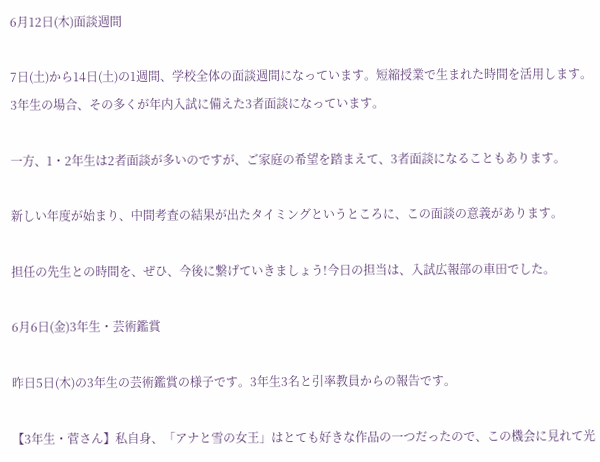6月12日(木)面談週間

7日(土)から14日(土)の1週間、学校全体の面談週間になっています。短縮授業で生まれた時間を活用します。3年生の場合、その多くが年内入試に備えた3者面談になっています。

一方、1・2年生は2者面談が多いのですが、ご家庭の希望を踏まえて、3者面談になることもあります。

新しい年度が始まり、中間考査の結果が出たタイミングというところに、この面談の意義があります。

担任の先生との時間を、ぜひ、今後に繋げていきましょう!今日の担当は、入試広報部の車田でした。

6月6日(金)3年生・芸術鑑賞

昨日5日(木)の3年生の芸術鑑賞の様子です。3年生3名と引率教員からの報告です。

【3年生・菅さん】私自身、「アナと雪の女王」はとても好きな作品の一つだったので、この機会に見れて光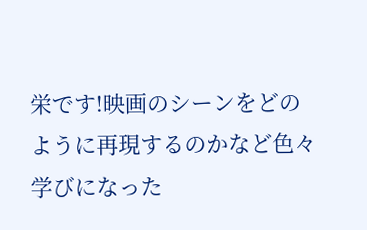栄です!映画のシーンをどのように再現するのかなど色々学びになった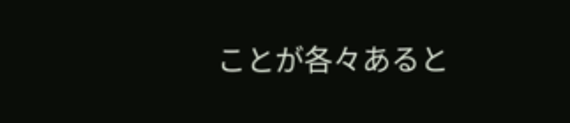ことが各々あると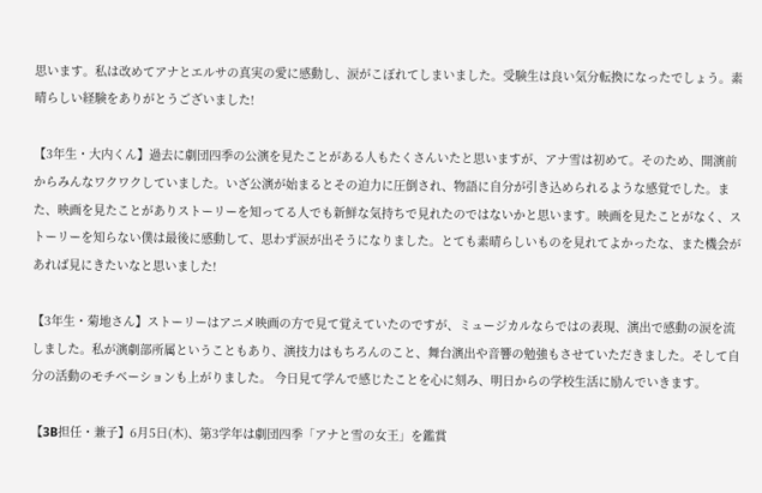思います。私は改めてアナとエルサの真実の愛に感動し、涙がこぼれてしまいました。受験生は良い気分転換になったでしょう。素晴らしい経験をありがとうございました!

【3年生・大内くん】過去に劇団四季の公演を見たことがある人もたくさんいたと思いますが、アナ雪は初めて。そのため、開演前からみんなワクワクしていました。いざ公演が始まるとその迫力に圧倒され、物語に自分が引き込められるような感覚でした。また、映画を見たことがありストーリーを知ってる人でも新鮮な気持ちで見れたのではないかと思います。映画を見たことがなく、ストーリーを知らない僕は最後に感動して、思わず涙が出そうになりました。とても素晴らしいものを見れてよかったな、また機会があれば見にきたいなと思いました!

【3年生・菊地さん】ストーリーはアニメ映画の方で見て覚えていたのですが、ミュージカルならではの表現、演出で感動の涙を流しました。私が演劇部所属ということもあり、演技力はもちろんのこと、舞台演出や音響の勉強もさせていただきました。そして自分の活動のモチベーションも上がりました。 今日見て学んで感じたことを心に刻み、明日からの学校生活に励んでいきます。

【3B担任・兼子】6月5日(木)、第3学年は劇団四季「アナと雪の女王」を鑑賞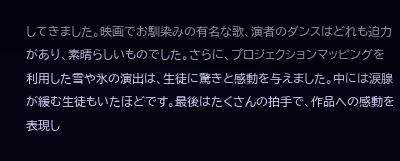してきました。映画でお馴染みの有名な歌、演者のダンスはどれも迫力があり、素晴らしいものでした。さらに、プロジェクションマッピングを利用した雪や氷の演出は、生徒に驚きと感動を与えました。中には涙腺が緩む生徒もいたほどです。最後はたくさんの拍手で、作品への感動を表現し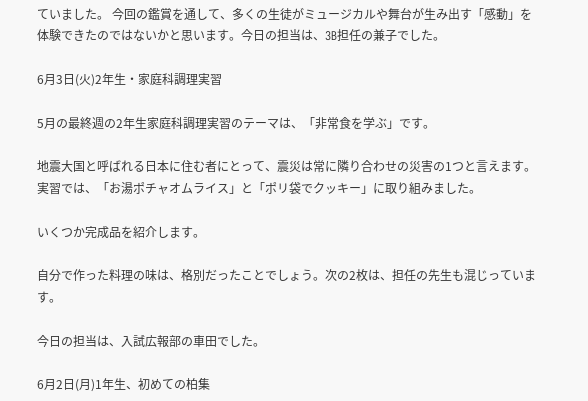ていました。 今回の鑑賞を通して、多くの生徒がミュージカルや舞台が生み出す「感動」を体験できたのではないかと思います。今日の担当は、3B担任の兼子でした。

6月3日(火)2年生・家庭科調理実習

5月の最終週の2年生家庭科調理実習のテーマは、「非常食を学ぶ」です。

地震大国と呼ばれる日本に住む者にとって、震災は常に隣り合わせの災害の1つと言えます。実習では、「お湯ポチャオムライス」と「ポリ袋でクッキー」に取り組みました。

いくつか完成品を紹介します。

自分で作った料理の味は、格別だったことでしょう。次の2枚は、担任の先生も混じっています。

今日の担当は、入試広報部の車田でした。

6月2日(月)1年生、初めての柏集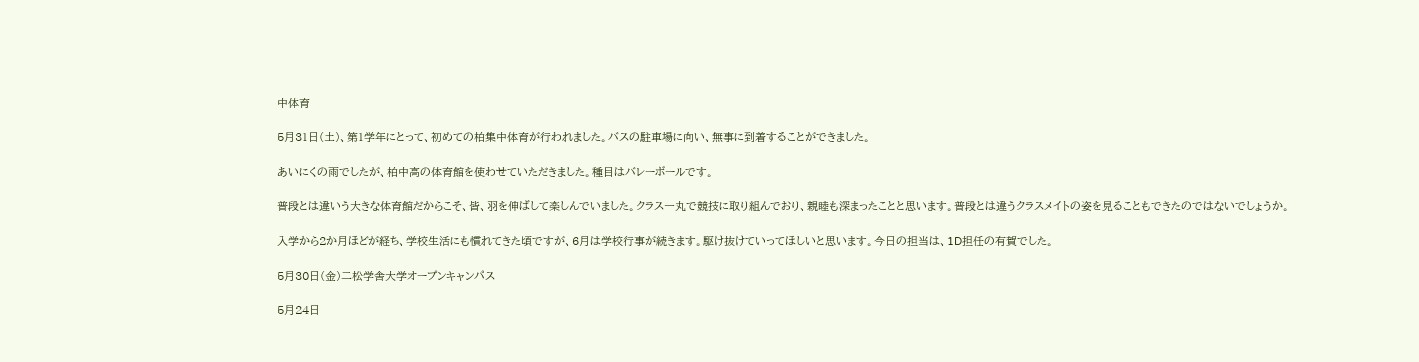中体育

5月31日(土)、第1学年にとって、初めての柏集中体育が行われました。バスの駐車場に向い、無事に到着することができました。

あいにくの雨でしたが、柏中高の体育館を使わせていただきました。種目はバレーボールです。

普段とは違いう大きな体育館だからこそ、皆、羽を伸ばして楽しんでいました。クラス一丸で競技に取り組んでおり、親睦も深まったことと思います。普段とは違うクラスメイトの姿を見ることもできたのではないでしょうか。

入学から2か月ほどが経ち、学校生活にも慣れてきた頃ですが、6月は学校行事が続きます。駆け抜けていってほしいと思います。今日の担当は、1D担任の有賀でした。

5月30日(金)二松学舎大学オープンキャンパス

5月24日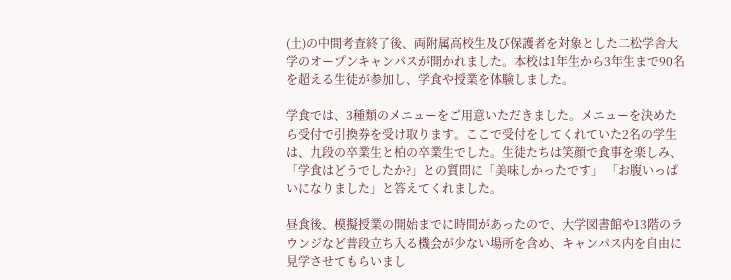(土)の中間考査終了後、両附属高校生及び保護者を対象とした二松学舎大学のオープンキャンパスが開かれました。本校は1年生から3年生まで90名を超える生徒が参加し、学食や授業を体験しました。

学食では、3種類のメニューをご用意いただきました。メニューを決めたら受付で引換券を受け取ります。ここで受付をしてくれていた2名の学生は、九段の卒業生と柏の卒業生でした。生徒たちは笑顔で食事を楽しみ、「学食はどうでしたか?」との質問に「美味しかったです」 「お腹いっぱいになりました」と答えてくれました。

昼食後、模擬授業の開始までに時間があったので、大学図書館や13階のラウンジなど普段立ち入る機会が少ない場所を含め、キャンパス内を自由に見学させてもらいまし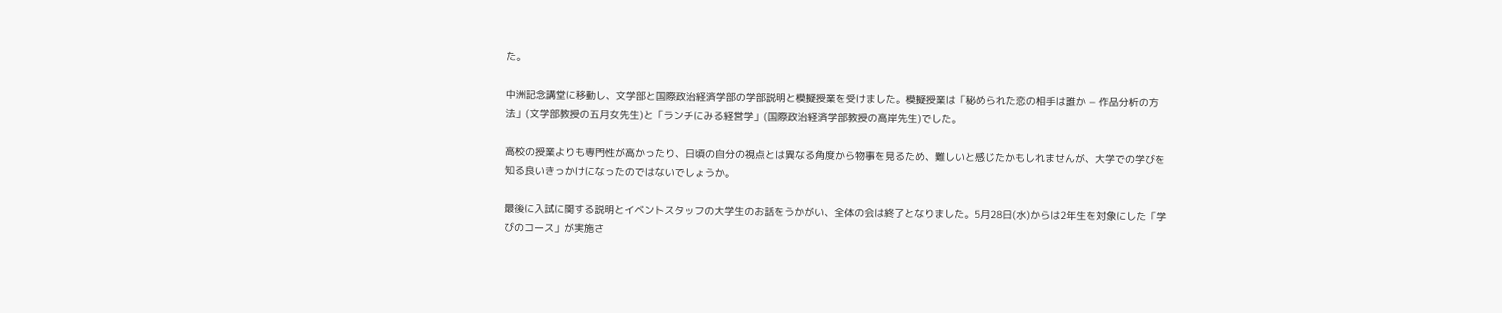た。

中洲記念講堂に移動し、文学部と国際政治経済学部の学部説明と模擬授業を受けました。模擬授業は「秘められた恋の相手は誰か − 作品分析の方法」(文学部教授の五月女先生)と「ランチにみる経営学」(国際政治経済学部教授の高岸先生)でした。

高校の授業よりも専門性が高かったり、日頃の自分の視点とは異なる角度から物事を見るため、難しいと感じたかもしれませんが、大学での学びを知る良いきっかけになったのではないでしょうか。

最後に入試に関する説明とイベントスタッフの大学生のお話をうかがい、全体の会は終了となりました。5月28日(水)からは2年生を対象にした「学びのコース」が実施さ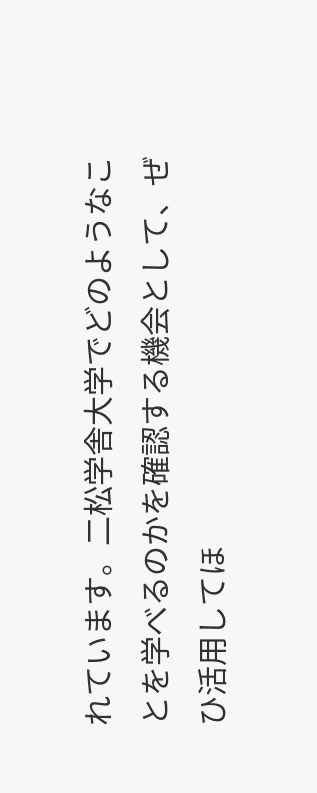れています。二松学舎大学でどのようなことを学べるのかを確認する機会として、ぜひ活用してほ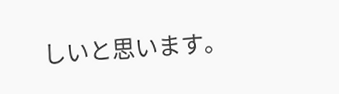しいと思います。